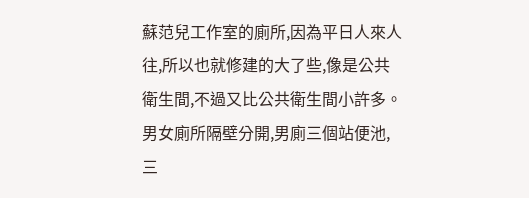蘇范兒工作室的廁所,因為平日人來人往,所以也就修建的大了些,像是公共衛生間,不過又比公共衛生間小許多。
男女廁所隔壁分開,男廁三個站便池,三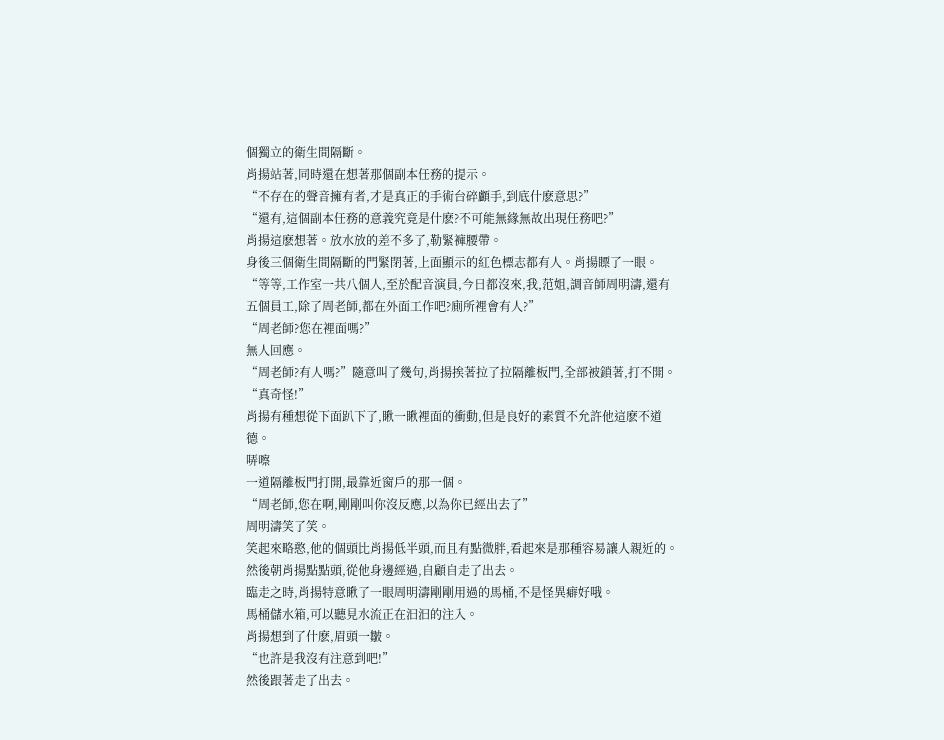個獨立的衛生間隔斷。
肖揚站著,同時還在想著那個副本任務的提示。
“不存在的聲音擁有者,才是真正的手術台碎顱手,到底什麽意思?”
“還有,這個副本任務的意義究竟是什麽?不可能無緣無故出現任務吧?”
肖揚這麽想著。放水放的差不多了,勒緊褲腰帶。
身後三個衛生間隔斷的門緊閉著,上面顯示的紅色標志都有人。肖揚瞟了一眼。
“等等,工作室一共八個人,至於配音演員,今日都沒來,我,范姐,調音師周明濤,還有五個員工,除了周老師,都在外面工作吧?廁所裡會有人?”
“周老師?您在裡面嗎?”
無人回應。
“周老師?有人嗎?”隨意叫了幾句,肖揚挨著拉了拉隔離板門,全部被鎖著,打不開。
“真奇怪!”
肖揚有種想從下面趴下了,瞅一瞅裡面的衝動,但是良好的素質不允許他這麽不道德。
哢嚓
一道隔離板門打開,最靠近窗戶的那一個。
“周老師,您在啊,剛剛叫你沒反應,以為你已經出去了”
周明濤笑了笑。
笑起來略憨,他的個頭比肖揚低半頭,而且有點微胖,看起來是那種容易讓人親近的。
然後朝肖揚點點頭,從他身邊經過,自顧自走了出去。
臨走之時,肖揚特意瞅了一眼周明濤剛剛用過的馬桶,不是怪異癖好哦。
馬桶儲水箱,可以聽見水流正在汩汩的注入。
肖揚想到了什麽,眉頭一皺。
“也許是我沒有注意到吧!”
然後跟著走了出去。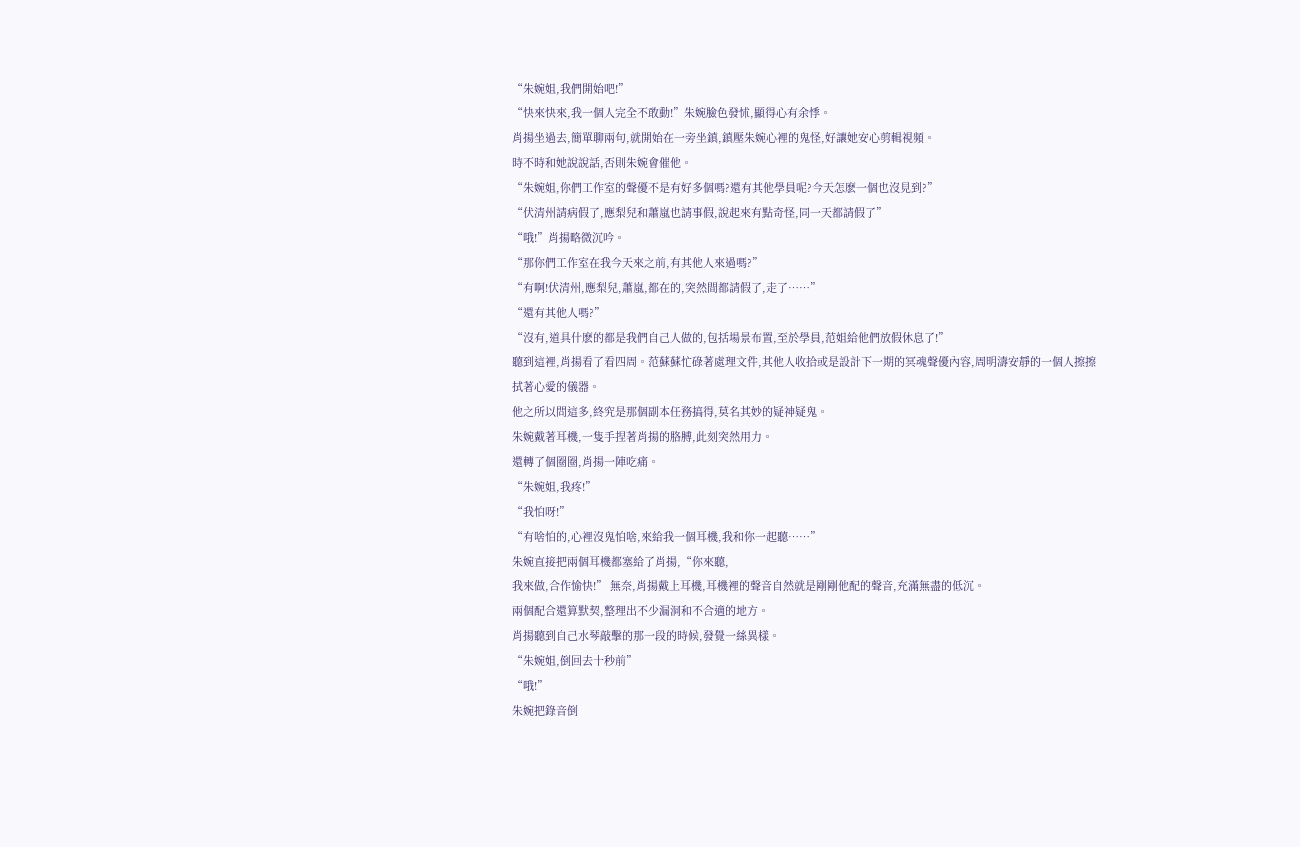“朱婉姐,我們開始吧!”
“快來快來,我一個人完全不敢動!”朱婉臉色發怵,顯得心有余悸。
肖揚坐過去,簡單聊兩句,就開始在一旁坐鎮,鎮壓朱婉心裡的鬼怪,好讓她安心剪輯視頻。
時不時和她說說話,否則朱婉會催他。
“朱婉姐,你們工作室的聲優不是有好多個嗎?還有其他學員呢?今天怎麽一個也沒見到?”
“伏清州請病假了,應梨兒和蕭嵐也請事假,說起來有點奇怪,同一天都請假了”
“哦!”肖揚略微沉吟。
“那你們工作室在我今天來之前,有其他人來過嗎?”
“有啊!伏清州,應梨兒,蕭嵐,都在的,突然間都請假了,走了……”
“還有其他人嗎?”
“沒有,道具什麽的都是我們自己人做的,包括場景布置,至於學員,范姐給他們放假休息了!”
聽到這裡,肖揚看了看四周。范蘇蘇忙碌著處理文件,其他人收拾或是設計下一期的冥魂聲優內容,周明濤安靜的一個人擦擦拭著心愛的儀器。
他之所以問這多,終究是那個副本任務搞得,莫名其妙的疑神疑鬼。
朱婉戴著耳機,一隻手捏著肖揚的胳膊,此刻突然用力。
還轉了個圈圈,肖揚一陣吃痛。
“朱婉姐,我疼!”
“我怕呀!”
“有啥怕的,心裡沒鬼怕啥,來給我一個耳機,我和你一起聽……”
朱婉直接把兩個耳機都塞給了肖揚,“你來聽,
我來做,合作愉快!” 無奈,肖揚戴上耳機,耳機裡的聲音自然就是剛剛他配的聲音,充滿無盡的低沉。
兩個配合還算默契,整理出不少漏洞和不合適的地方。
肖揚聽到自己水琴敲擊的那一段的時候,發覺一絲異樣。
“朱婉姐,倒回去十秒前”
“哦!”
朱婉把錄音倒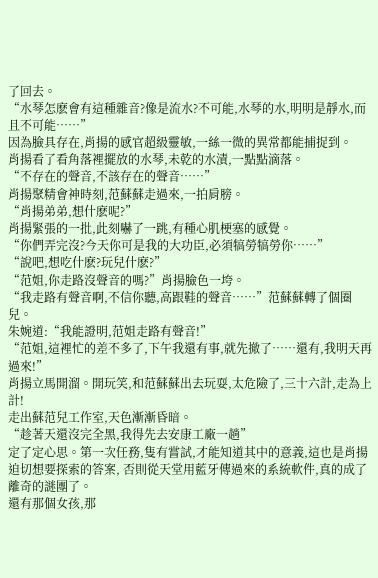了回去。
“水琴怎麽會有這種雜音?像是流水?不可能,水琴的水,明明是靜水,而且不可能……”
因為臉具存在,肖揚的感官超級靈敏,一絲一微的異常都能捕捉到。
肖揚看了看角落裡擺放的水琴,未乾的水漬,一點點滴落。
“不存在的聲音,不該存在的聲音……”
肖揚聚精會神時刻,范蘇蘇走過來,一拍肩膀。
“肖揚弟弟,想什麽呢?”
肖揚緊張的一批,此刻嚇了一跳,有種心肌梗塞的感覺。
“你們弄完沒?今天你可是我的大功臣,必須犒勞犒勞你……”
“說吧,想吃什麽?玩兒什麽?”
“范姐,你走路沒聲音的嗎?”肖揚臉色一垮。
“我走路有聲音啊,不信你聽,高跟鞋的聲音……”范蘇蘇轉了個圈兒。
朱婉道:“我能證明,范姐走路有聲音!”
“范姐,這裡忙的差不多了,下午我還有事,就先撤了……還有,我明天再過來!”
肖揚立馬開溜。開玩笑,和范蘇蘇出去玩耍,太危險了,三十六計,走為上計!
走出蘇范兒工作室,天色漸漸昏暗。
“趁著天還沒完全黑,我得先去安康工廠一趟”
定了定心思。第一次任務,隻有嘗試,才能知道其中的意義,這也是肖揚迫切想要探索的答案, 否則從天堂用藍牙傳過來的系統軟件,真的成了離奇的謎團了。
還有那個女孩,那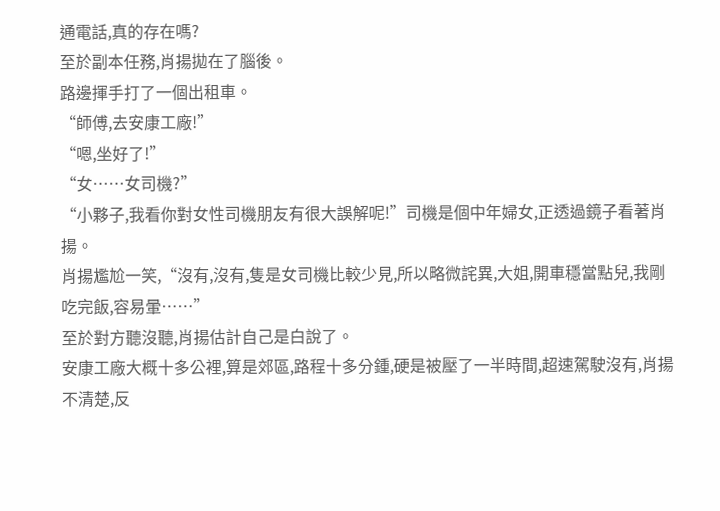通電話,真的存在嗎?
至於副本任務,肖揚拋在了腦後。
路邊揮手打了一個出租車。
“師傅,去安康工廠!”
“嗯,坐好了!”
“女……女司機?”
“小夥子,我看你對女性司機朋友有很大誤解呢!”司機是個中年婦女,正透過鏡子看著肖揚。
肖揚尷尬一笑,“沒有,沒有,隻是女司機比較少見,所以略微詫異,大姐,開車穩當點兒,我剛吃完飯,容易暈……”
至於對方聽沒聽,肖揚估計自己是白說了。
安康工廠大概十多公裡,算是郊區,路程十多分鍾,硬是被壓了一半時間,超速駕駛沒有,肖揚不清楚,反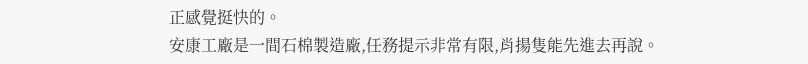正感覺挺快的。
安康工廠是一間石棉製造廠,任務提示非常有限,肖揚隻能先進去再說。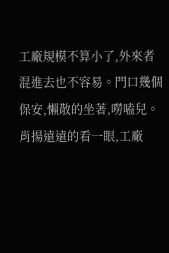工廠規模不算小了,外來者混進去也不容易。門口幾個保安,懶散的坐著,嘮嗑兒。
肖揚遠遠的看一眼,工廠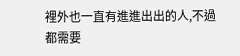裡外也一直有進進出出的人,不過都需要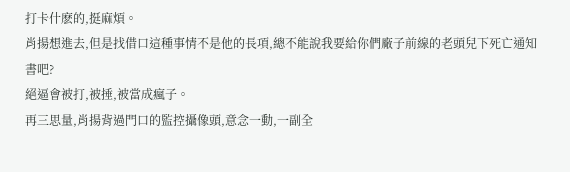打卡什麽的,挺麻煩。
肖揚想進去,但是找借口這種事情不是他的長項,總不能說我要給你們廠子前線的老頭兒下死亡通知書吧?
絕逼會被打,被捶,被當成瘋子。
再三思量,肖揚背過門口的監控攝像頭,意念一動,一副全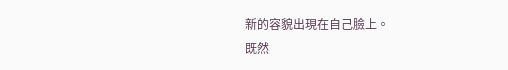新的容貌出現在自己臉上。
既然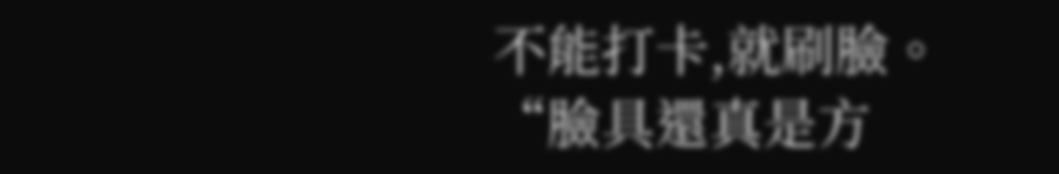不能打卡,就刷臉。
“臉具還真是方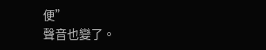便”
聲音也變了。